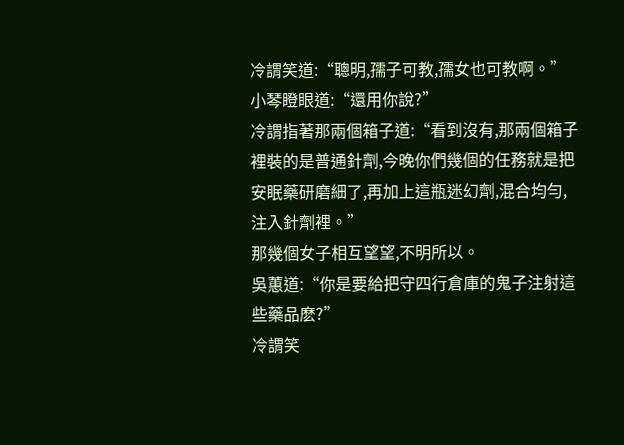冷謂笑道:“聰明,孺子可教,孺女也可教啊。”
小琴瞪眼道:“還用你說?”
冷謂指著那兩個箱子道:“看到沒有,那兩個箱子裡裝的是普通針劑,今晚你們幾個的任務就是把安眠藥研磨細了,再加上這瓶迷幻劑,混合均勻,注入針劑裡。”
那幾個女子相互望望,不明所以。
吳蕙道:“你是要給把守四行倉庫的鬼子注射這些藥品麽?”
冷謂笑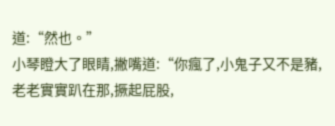道:“然也。”
小琴瞪大了眼睛,撇嘴道:“你瘋了,小鬼子又不是豬,老老實實趴在那,撅起屁股,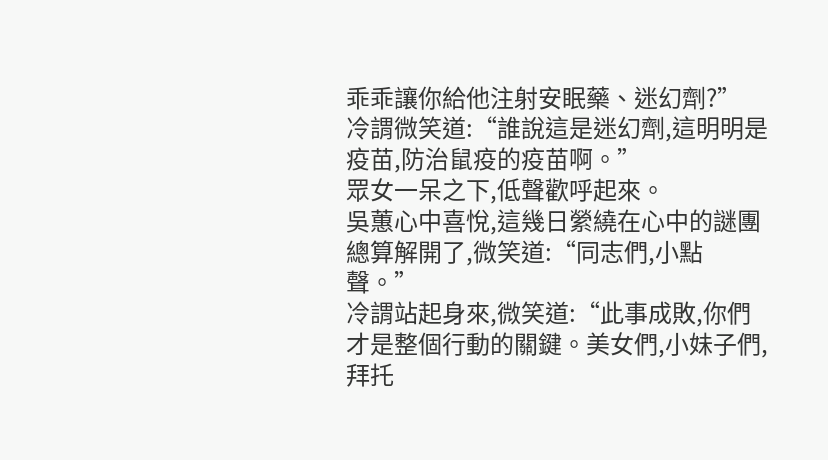乖乖讓你給他注射安眠藥、迷幻劑?”
冷謂微笑道:“誰說這是迷幻劑,這明明是疫苗,防治鼠疫的疫苗啊。”
眾女一呆之下,低聲歡呼起來。
吳蕙心中喜悅,這幾日縈繞在心中的謎團總算解開了,微笑道:“同志們,小點聲。”
冷謂站起身來,微笑道:“此事成敗,你們才是整個行動的關鍵。美女們,小妹子們,拜托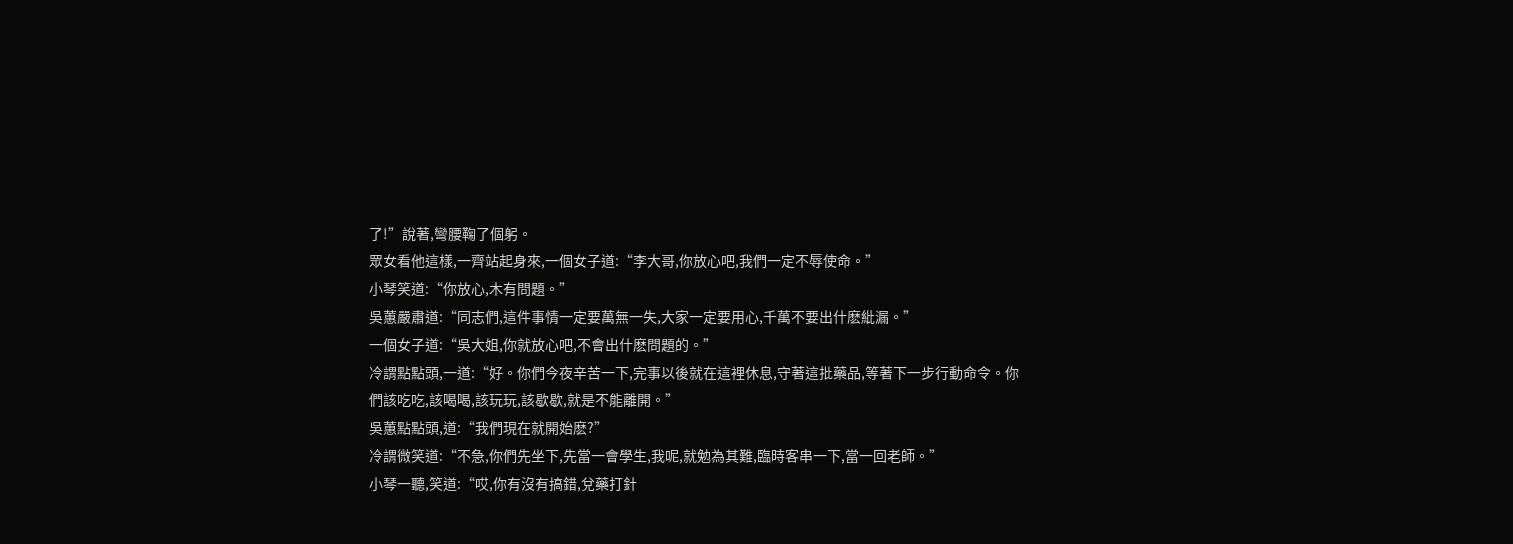了!”說著,彎腰鞠了個躬。
眾女看他這樣,一齊站起身來,一個女子道:“李大哥,你放心吧,我們一定不辱使命。”
小琴笑道:“你放心,木有問題。”
吳蕙嚴肅道:“同志們,這件事情一定要萬無一失,大家一定要用心,千萬不要出什麽紕漏。”
一個女子道:“吳大姐,你就放心吧,不會出什麽問題的。”
冷謂點點頭,一道:“好。你們今夜辛苦一下,完事以後就在這裡休息,守著這批藥品,等著下一步行動命令。你們該吃吃,該喝喝,該玩玩,該歇歇,就是不能離開。”
吳蕙點點頭,道:“我們現在就開始麽?”
冷謂微笑道:“不急,你們先坐下,先當一會學生,我呢,就勉為其難,臨時客串一下,當一回老師。”
小琴一聽,笑道:“哎,你有沒有搞錯,兌藥打針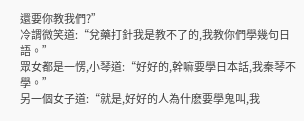還要你教我們?”
冷謂微笑道:“兌藥打針我是教不了的,我教你們學幾句日語。”
眾女都是一愣,小琴道:“好好的,幹嘛要學日本話,我秦琴不學。”
另一個女子道:“就是,好好的人為什麽要學鬼叫,我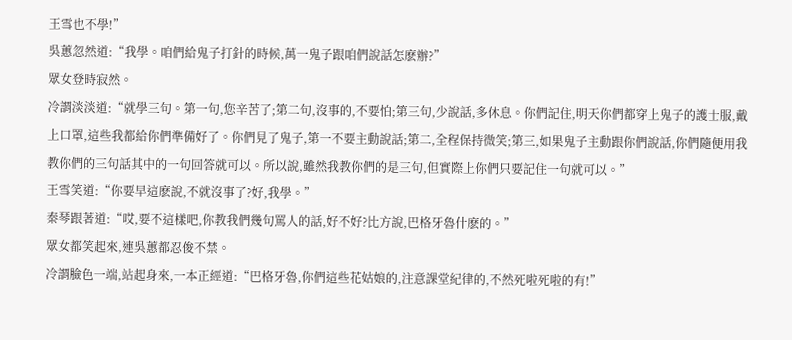王雪也不學!”
吳蕙忽然道:“我學。咱們給鬼子打針的時候,萬一鬼子跟咱們說話怎麽辦?”
眾女登時寂然。
冷謂淡淡道:“就學三句。第一句,您辛苦了;第二句,沒事的,不要怕;第三句,少說話,多休息。你們記住,明天你們都穿上鬼子的護士服,戴上口罩,這些我都給你們準備好了。你們見了鬼子,第一不要主動說話;第二,全程保持微笑;第三,如果鬼子主動跟你們說話,你們隨便用我教你們的三句話其中的一句回答就可以。所以說,雖然我教你們的是三句,但實際上你們只要記住一句就可以。”
王雪笑道:“你要早這麽說,不就沒事了?好,我學。”
秦琴跟著道:“哎,要不這樣吧,你教我們幾句罵人的話,好不好?比方說,巴格牙魯什麽的。”
眾女都笑起來,連吳蕙都忍俊不禁。
冷謂臉色一端,站起身來,一本正經道:“巴格牙魯,你們這些花姑娘的,注意課堂紀律的,不然死啦死啦的有!”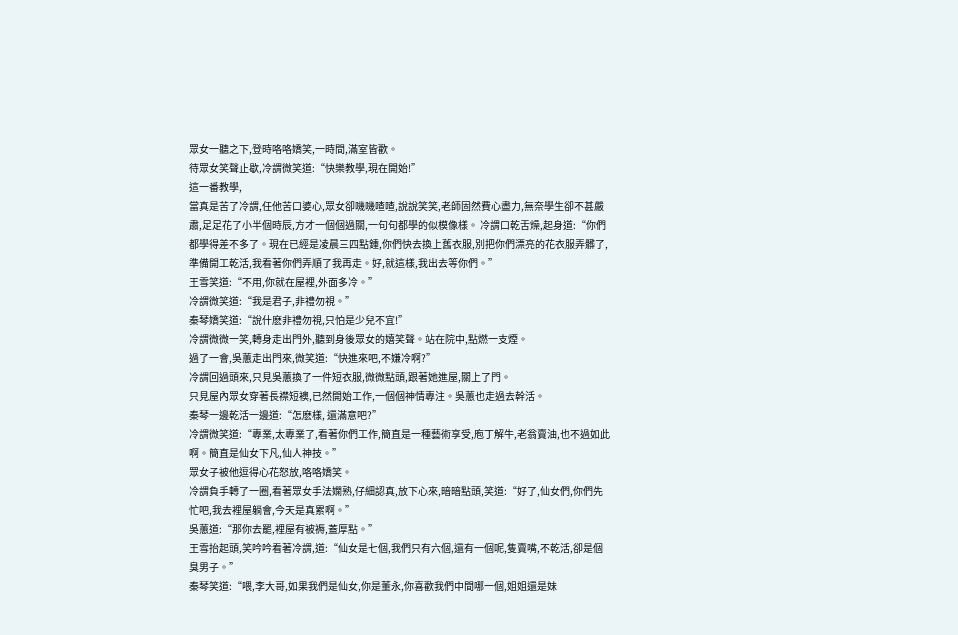眾女一聽之下,登時咯咯嬌笑,一時間,滿室皆歡。
待眾女笑聲止歇,冷謂微笑道:“快樂教學,現在開始!”
這一番教學,
當真是苦了冷謂,任他苦口婆心,眾女卻嘰嘰喳喳,說說笑笑,老師固然費心盡力,無奈學生卻不甚嚴肅,足足花了小半個時辰,方才一個個過關,一句句都學的似模像樣。 冷謂口乾舌燥,起身道:“你們都學得差不多了。現在已經是凌晨三四點鍾,你們快去換上舊衣服,別把你們漂亮的花衣服弄髒了,準備開工乾活,我看著你們弄順了我再走。好,就這樣,我出去等你們。”
王雪笑道:“不用,你就在屋裡,外面多冷。”
冷謂微笑道:“我是君子,非禮勿視。”
秦琴嬌笑道:“說什麽非禮勿視,只怕是少兒不宜!”
冷謂微微一笑,轉身走出門外,聽到身後眾女的嬉笑聲。站在院中,點燃一支煙。
過了一會,吳蕙走出門來,微笑道:“快進來吧,不嫌冷啊?”
冷謂回過頭來,只見吳蕙換了一件短衣服,微微點頭,跟著她進屋,關上了門。
只見屋內眾女穿著長襟短襖,已然開始工作,一個個神情專注。吳蕙也走過去幹活。
秦琴一邊乾活一邊道:“怎麽樣, 還滿意吧?”
冷謂微笑道:“專業,太專業了,看著你們工作,簡直是一種藝術享受,庖丁解牛,老翁賣油,也不過如此啊。簡直是仙女下凡,仙人神技。”
眾女子被他逗得心花怒放,咯咯嬌笑。
冷謂負手轉了一圈,看著眾女手法嫻熟,仔細認真,放下心來,暗暗點頭,笑道:“好了,仙女們,你們先忙吧,我去裡屋躺會,今天是真累啊。”
吳蕙道:“那你去罷,裡屋有被褥,蓋厚點。”
王雪抬起頭,笑吟吟看著冷謂,道:“仙女是七個,我們只有六個,還有一個呢,隻賣嘴,不乾活,卻是個臭男子。”
秦琴笑道:“喂,李大哥,如果我們是仙女,你是董永,你喜歡我們中間哪一個,姐姐還是妹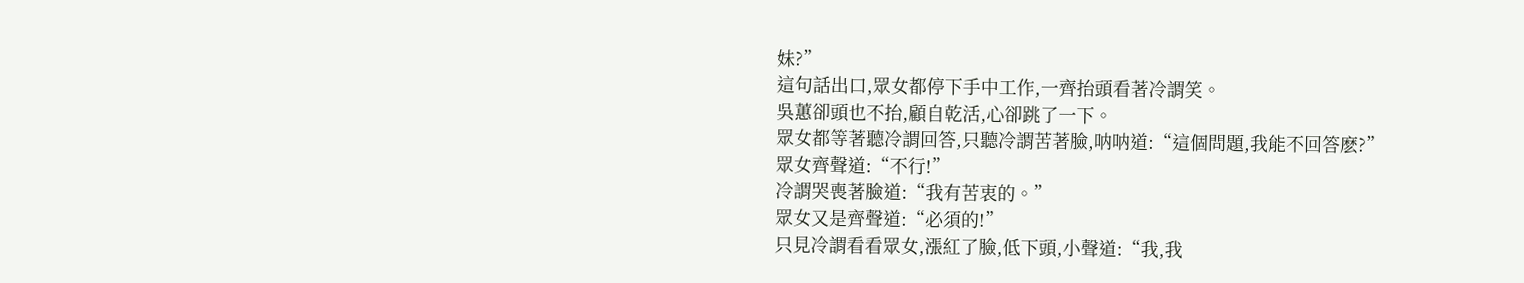妹?”
這句話出口,眾女都停下手中工作,一齊抬頭看著冷謂笑。
吳蕙卻頭也不抬,顧自乾活,心卻跳了一下。
眾女都等著聽冷謂回答,只聽冷謂苦著臉,呐呐道:“這個問題,我能不回答麽?”
眾女齊聲道:“不行!”
冷謂哭喪著臉道:“我有苦衷的。”
眾女又是齊聲道:“必須的!”
只見冷謂看看眾女,漲紅了臉,低下頭,小聲道:“我,我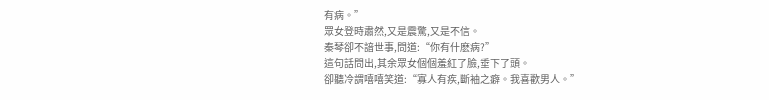有病。”
眾女登時肅然,又是震驚,又是不信。
秦琴卻不諳世事,問道:“你有什麽病?”
這句話問出,其余眾女個個羞紅了臉,垂下了頭。
卻聽冷謂嘻嘻笑道:“寡人有疾,斷袖之癖。我喜歡男人。”